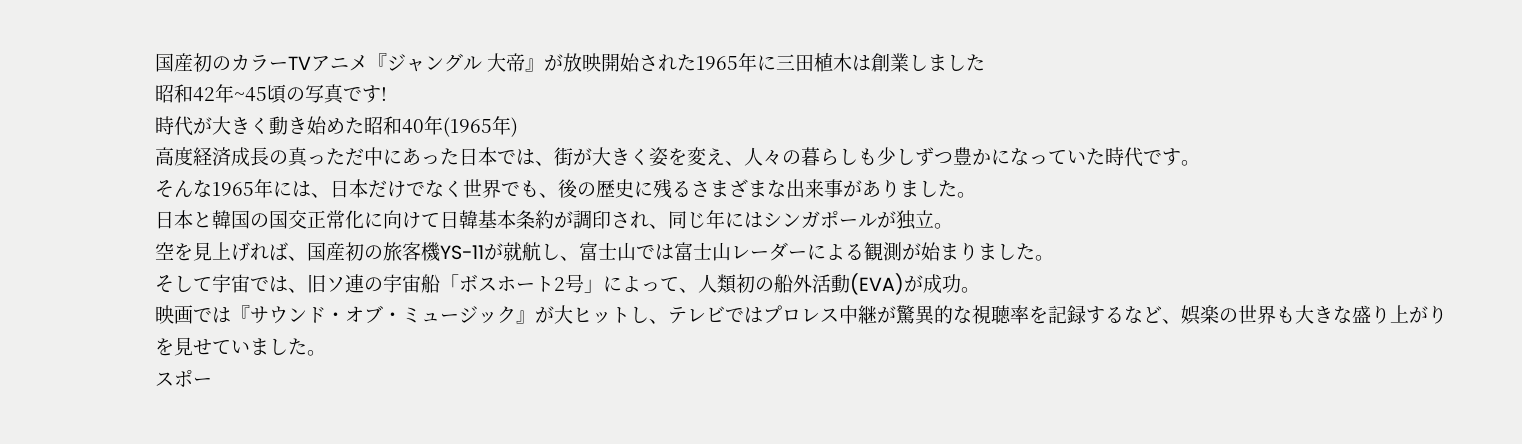国産初のカラーTVアニメ『ジャングル 大帝』が放映開始された1965年に三田植木は創業しました
昭和42年~45頃の写真です!
時代が大きく動き始めた昭和40年(1965年)
高度経済成長の真っただ中にあった日本では、街が大きく姿を変え、人々の暮らしも少しずつ豊かになっていた時代です。
そんな1965年には、日本だけでなく世界でも、後の歴史に残るさまざまな出来事がありました。
日本と韓国の国交正常化に向けて日韓基本条約が調印され、同じ年にはシンガポールが独立。
空を見上げれば、国産初の旅客機YS-11が就航し、富士山では富士山レーダーによる観測が始まりました。
そして宇宙では、旧ソ連の宇宙船「ボスホート2号」によって、人類初の船外活動(EVA)が成功。
映画では『サウンド・オブ・ミュージック』が大ヒットし、テレビではプロレス中継が驚異的な視聴率を記録するなど、娯楽の世界も大きな盛り上がりを見せていました。
スポー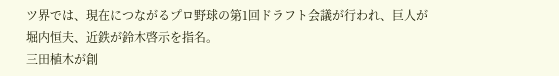ツ界では、現在につながるプロ野球の第1回ドラフト会議が行われ、巨人が堀内恒夫、近鉄が鈴木啓示を指名。
三田植木が創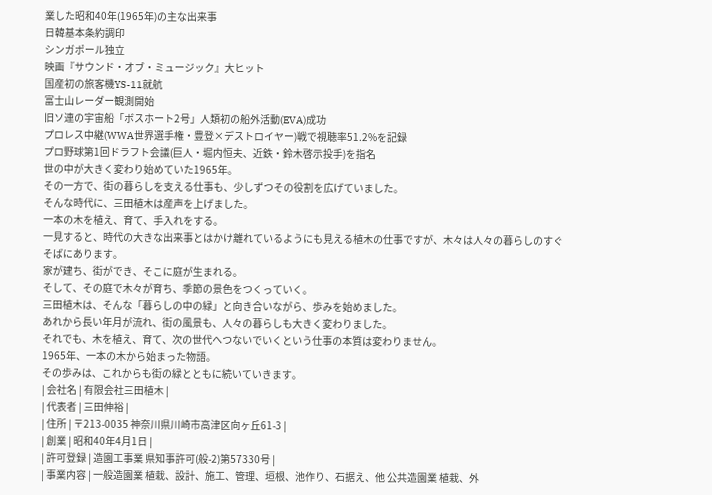業した昭和40年(1965年)の主な出来事
日韓基本条約調印
シンガポール独立
映画『サウンド・オブ・ミュージック』大ヒット
国産初の旅客機YS-11就航
富士山レーダー観測開始
旧ソ連の宇宙船「ボスホート2号」人類初の船外活動(EVA)成功
プロレス中継(WWA世界選手権・豊登×デストロイヤー)戦で視聴率51.2%を記録
プロ野球第1回ドラフト会議(巨人・堀内恒夫、近鉄・鈴木啓示投手)を指名
世の中が大きく変わり始めていた1965年。
その一方で、街の暮らしを支える仕事も、少しずつその役割を広げていました。
そんな時代に、三田植木は産声を上げました。
一本の木を植え、育て、手入れをする。
一見すると、時代の大きな出来事とはかけ離れているようにも見える植木の仕事ですが、木々は人々の暮らしのすぐそばにあります。
家が建ち、街ができ、そこに庭が生まれる。
そして、その庭で木々が育ち、季節の景色をつくっていく。
三田植木は、そんな「暮らしの中の緑」と向き合いながら、歩みを始めました。
あれから長い年月が流れ、街の風景も、人々の暮らしも大きく変わりました。
それでも、木を植え、育て、次の世代へつないでいくという仕事の本質は変わりません。
1965年、一本の木から始まった物語。
その歩みは、これからも街の緑とともに続いていきます。
| 会社名 | 有限会社三田植木 |
| 代表者 | 三田伸裕 |
| 住所 | 〒213-0035 神奈川県川崎市高津区向ヶ丘61-3 |
| 創業 | 昭和40年4月1日 |
| 許可登録 | 造園工事業 県知事許可(般-2)第57330号 |
| 事業内容 | 一般造園業 植栽、設計、施工、管理、垣根、池作り、石据え、他 公共造園業 植栽、外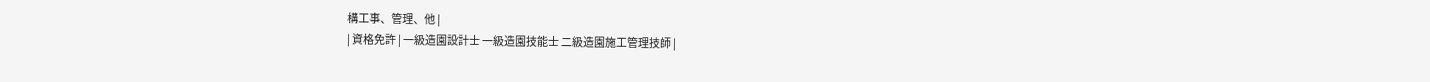構工事、管理、他 |
| 資格免許 | 一級造園設計士 一級造園技能士 二級造園施工管理技師 |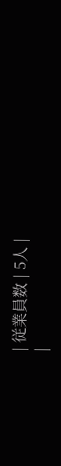| 従業員数 | 5人 |
|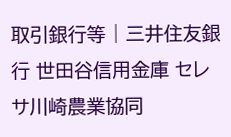取引銀行等 | 三井住友銀行 世田谷信用金庫 セレサ川崎農業協同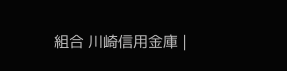組合 川崎信用金庫 |